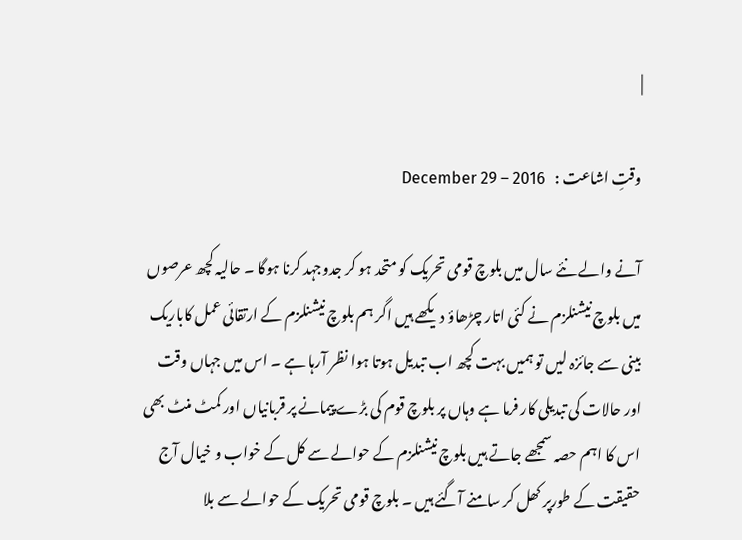|

وقتِ اشاعت :   December 29 – 2016

آنے والے نئے سال میں بلوچ قومی تحریک کو متحد ہو کر جدوجہد کرنا ہوگا ۔ حالیہ کچھ عرصوں میں بلوچ نیشنلزم نے کئی اتار چڑھاؤ دیکھے ہیں اگر ہم بلوچ نیشنلزم کے ارتقائی عمل کاباریک بینی سے جائزہ لیں تو ہمیں بہت کچھ اب تبدیل ہوتا ہوا نظر آرہا ہے ۔ اس میں جہاں وقت اور حالات کی تبدیلی کار فرما ہے وہاں پر بلوچ قوم کی بڑے پیمانے پر قربانیاں اور کمٹ منٹ بھی اس کا اہم حصہ سمجھے جاتے ہیں بلوچ نیشنلزم کے حوالے سے کل کے خواب و خیال آج حقیقت کے طورپر کھل کر سامنے آگئے ہیں ۔ بلوچ قومی تحریک کے حوالے سے بلا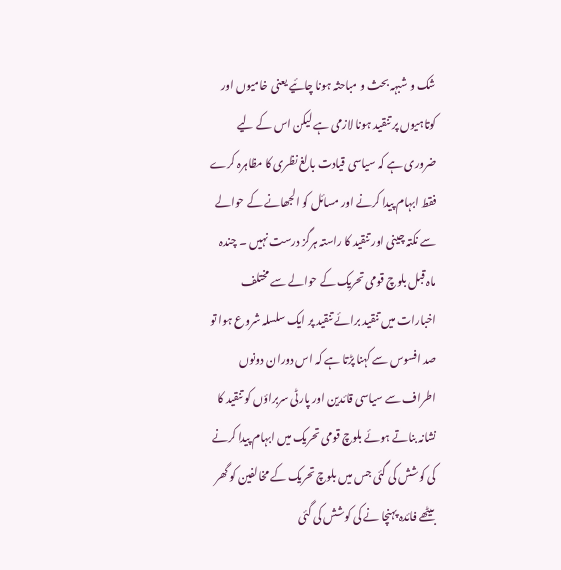شک و شبہہ بحث و مباحثہ ہونا چائیے یعنی خامیوں اور کوتاہیوں پر تنقید ہونا لازمی ہے لیکن اس کے لیے ضروری ہے کہ سیاسی قیادت بالغ نظری کا مظاہرہ کرے فقط ابہام پیدا کرنے اور مسائل کو الجھانے کے حوالے سے نکتہ چینی اور تنقید کا راستہ ہرگز درست نہیں ۔ چندہ ماہ قبل بلوچ قومی تحریک کے حوالے سے مختلف اخبارات میں تنقید برائے تنقید پر ایک سلسلہ شروع ہوا تو صد افسوس سے کہنا پڑتا ہے کہ اس دوران دونوں اطراف سے سیاسی قائدین اور پارٹی سربراؤں کو تنقید کا نشانہ بناتے ہوئے بلوچ قومی تحریک میں ابہام پیدا کرنے کی کوشش کی گئی جس میں بلوچ تحریک کے مخالفین کو گھر بیٹھے فائدہ پہنچا نے کی کوشش کی گئی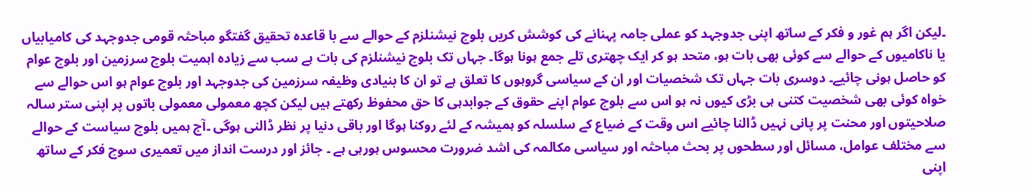۔لیکن اگر ہم غور و فکر کے ساتھ اپنی جدوجہد کو عملی جامہ پہنانے کی کوشش کریں بلوچ نیشنلزم کے حوالے سے با قاعدہ تحقیق گفتگو مباحثہ قومی جدوجہد کی کامیابیاں یا ناکامیوں کے حوالے سے کوئی بھی بات ہو، متحد ہو کر ایک چھتری تلے جمع ہونا ہوگا۔ جہاں تک بلوچ نیشنلزم کی بات ہے سب سے زیادہ اہمیت بلوچ سرزمین اور بلوچ عوام کو حاصل ہونی چائیے۔ دوسری بات جہاں تک شخصیات اور ان کے سیاسی گروہوں کا تعلق ہے تو ان کا بنیادی وظیفہ سرزمین کی جدوجہد اور بلوچ عوام ہو اس حوالے سے خواہ کوئی بھی شخصیت کتنی ہی بڑی کیوں نہ ہو اس سے بلوچ عوام اپنے حقوق کے جوابدہی کا حق محفوظ رکھتے ہیں لیکن کچھ معمولی معمولی باتوں پر اپنی ستر سالہ صلاحیتوں اور محنت پر پانی نہیں ڈالنا چائیے اس وقت کے ضیاع کے سلسلہ کو ہمیشہ کے لئے روکنا ہوگا اور باقی دنیا پر نظر ڈالنی ہوگی ۔آج ہمیں بلوچ سیاست کے حوالے سے مختلف عوامل، مسائل اور سطحوں پر بحث مباحثہ اور سیاسی مکالمہ کی اشد ضرورت محسوس ہورہی ہے ۔ جائز اور درست انداز میں تعمیری سوچ فکر کے ساتھ اپنی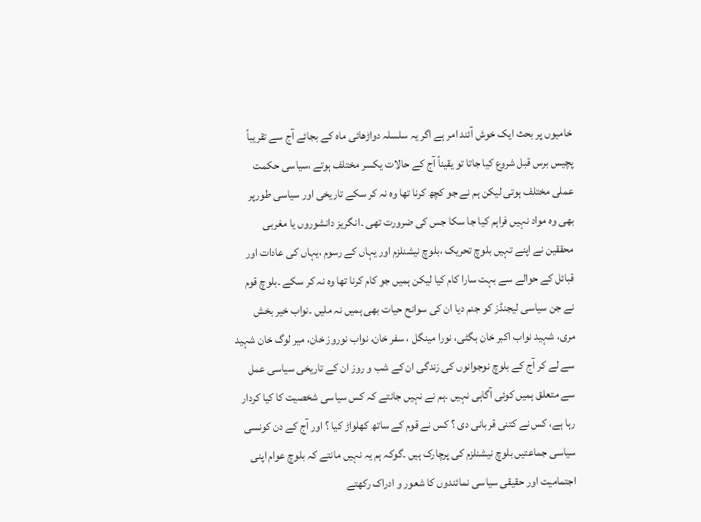خامیوں پر بحث ایک خوش آئند امر ہے اگر یہ سلسلہ دواڑھائی ماہ کے بجائے آج سے تقریباً پچیس برس قبل شروع کیا جاتا تو یقیناً آج کے حالات یکسر مختلف ہوتے ،سیاسی حکمت عملی مختلف ہوتی لیکن ہم نے جو کچھ کرنا تھا وہ نہ کر سکے تاریخی اور سیاسی طورپر بھی وہ مواد نہیں فراہم کیا جا سکا جس کی ضرورت تھی ۔انگریز دانشوروں یا مغربی محققین نے اپنے تہیں بلوچ تحریک ،بلوچ نیشنلزم اور یہاں کے رسوم ،یہاں کی عادات اور قبائل کے حوالے سے بہت سارا کام کیا لیکن ہمیں جو کام کرنا تھا وہ نہ کر سکے ۔بلوچ قوم نے جن سیاسی لیجنڈز کو جنم دیا ان کی سوانح حیات بھی ہمیں نہ ملیں ۔نواب خیر بخش مری، شہید نواب اکبر خان بگٹی، نورا مینگل ، سفر خان، نواب نوروز خان، میر لوگ خان شہید سے لے کر آج کے بلوچ نوجوانوں کی زندگی ان کے شب و روز ان کے تاریخی سیاسی عمل سے متعلق ہمیں کوئی آگاہی نہیں ۔ہم نے نہیں جانتے کہ کس سیاسی شخصیت کا کیا کردار رہا ہے، کس نے کتنی قربانی دی ؟ کس نے قوم کے ساتھ کھلواڑ کیا ؟ اور آج کے دن کونسی سیاسی جماعتیں بلوچ نیشنلزم کی پرچارک ہیں ۔گوکہ ہم یہ نہیں مانتے کہ بلوچ عوام اپنی اجتمامیت اور حقیقی سیاسی نمائندوں کا شعور و ادراک رکھتے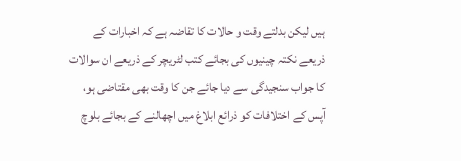ہیں لیکن بدلتے وقت و حالات کا تقاضہ ہے کہ اخبارات کے ذریعے نکتہ چینیوں کی بجائے کتب لٹریچر کے ذریعے ان سوالات کا جواب سنجیدگی سے دیا جائے جن کا وقت بھی مقتاضی ہو، آپس کے اختلافات کو ذرائع ابلاغ میں اچھالنے کے بجائے بلوچ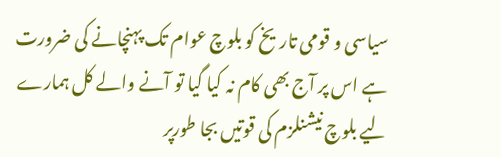سیاسی و قومی تاریخ کو بلوچ عوام تک پہنچانے کی ضرورت ہے اس پر آج بھی کام نہ کیا گیا تو آنے والے کل ہمارے لیے بلوچ نیشنلزم کی قوتیں بجا طورپر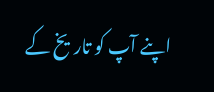اپنے آپ کو تاریخ کے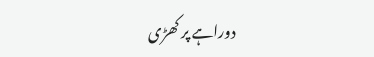دوراہے پر کھڑی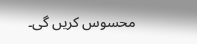محسوس کریں گی۔